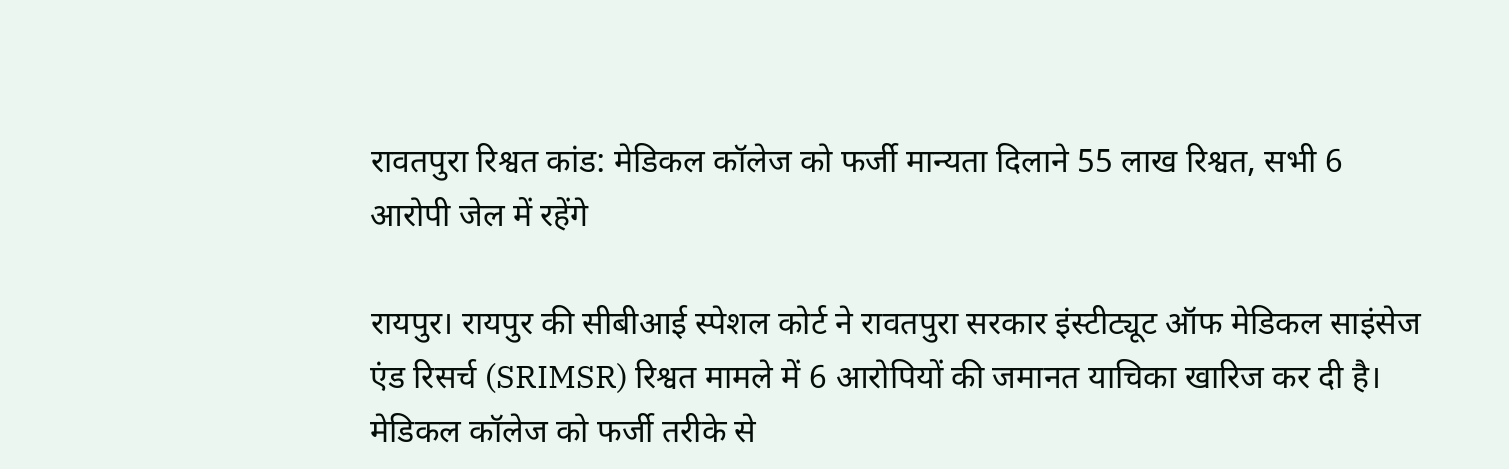रावतपुरा रिश्वत कांड: मेडिकल कॉलेज को फर्जी मान्यता दिलाने 55 लाख रिश्वत, सभी 6 आरोपी जेल में रहेंगे

रायपुर। रायपुर की सीबीआई स्पेशल कोर्ट ने रावतपुरा सरकार इंस्टीट्यूट ऑफ मेडिकल साइंसेज एंड रिसर्च (SRIMSR) रिश्वत मामले में 6 आरोपियों की जमानत याचिका खारिज कर दी है। मेडिकल कॉलेज को फर्जी तरीके से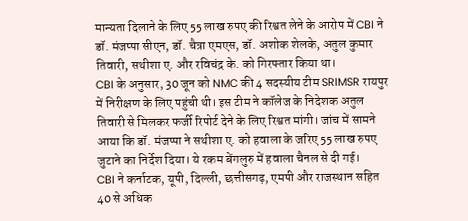मान्यता दिलाने के लिए 55 लाख रुपए की रिश्वत लेने के आरोप में CBI ने डॉ. मंजप्पा सीएन, डॉ. चैत्रा एमएस, डॉ. अशोक शेलके, अतुल कुमार तिवारी, सथीशा ए. और रविचंद्र के. को गिरफ्तार किया था।
CBI के अनुसार, 30 जून को NMC की 4 सदस्यीय टीम SRIMSR रायपुर में निरीक्षण के लिए पहुंची थी। इस टीम ने कॉलेज के निदेशक अतुल तिवारी से मिलकर फर्जी रिपोर्ट देने के लिए रिश्वत मांगी। जांच में सामने आया कि डॉ. मंजप्पा ने सथीशा ए. को हवाला के जरिए 55 लाख रुपए जुटाने का निर्देश दिया। ये रकम बेंगलुरु में हवाला चैनल से दी गई।
CBI ने कर्नाटक, यूपी, दिल्ली, छत्तीसगढ़, एमपी और राजस्थान सहित 40 से अधिक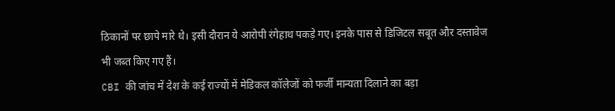ठिकानों पर छापे मारे थे। इसी दौरान ये आरोपी रंगेहाथ पकड़े गए। इनके पास से डिजिटल सबूत और दस्तावेज भी जब्त किए गए हैं।
CBI की जांच में देश के कई राज्यों में मेडिकल कॉलेजों को फर्जी मान्यता दिलाने का बड़ा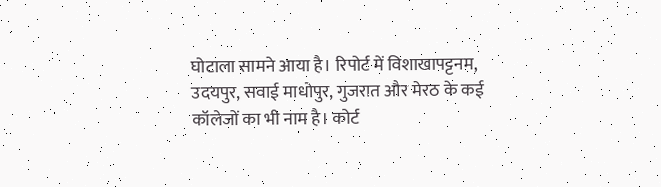घोटाला सामने आया है। रिपोर्ट में विशाखापट्टनम, उदयपुर, सवाई माधोपुर, गुजरात और मेरठ के कई कॉलेजों का भी नाम है। कोर्ट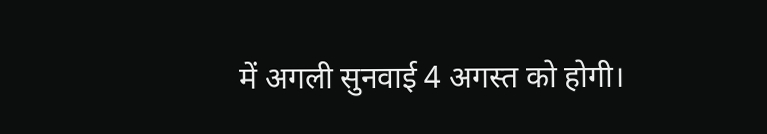में अगली सुनवाई 4 अगस्त को होगी।